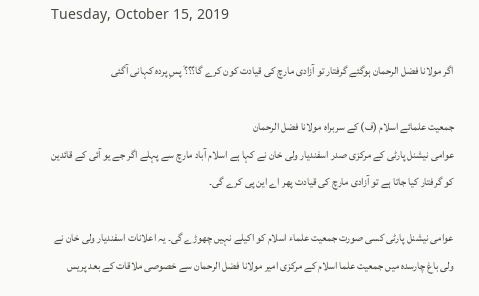Tuesday, October 15, 2019

اگر مولانا فضل الرحمان ہوگئے گرفتار تو آزادی مارچ کی قیادت کون کرے گا؟؟؟َ پسِ پردہ کہانی آگئی

جمعیت علمائے اسلام (ف) کے سربراہ مولانا فضل الرحمان
عوامی نیشنل پارٹی کے مرکزی صدر اسفندیار ولی خان نے کہا ہے اسلام آباد مارچ سے پہلے اگر جے یو آئی کے قائدین کو گرفتار کیا جاتا ہے تو آزادی مارچ کی قیادت پھر اے این پی کرے گی۔

عوامی نیشنل پارٹی کسی صورت جمعیت علماء اسلام کو اکیلے نہیں چھوڑے گی۔ یہ اعلانات اسفندیار ولی خان نے ولی باغ چارسدہ میں جمعیت علما اسلام کے مرکزی امیر مولانا فضل الرحمان سے خصوصی ملاقات کے بعد پریس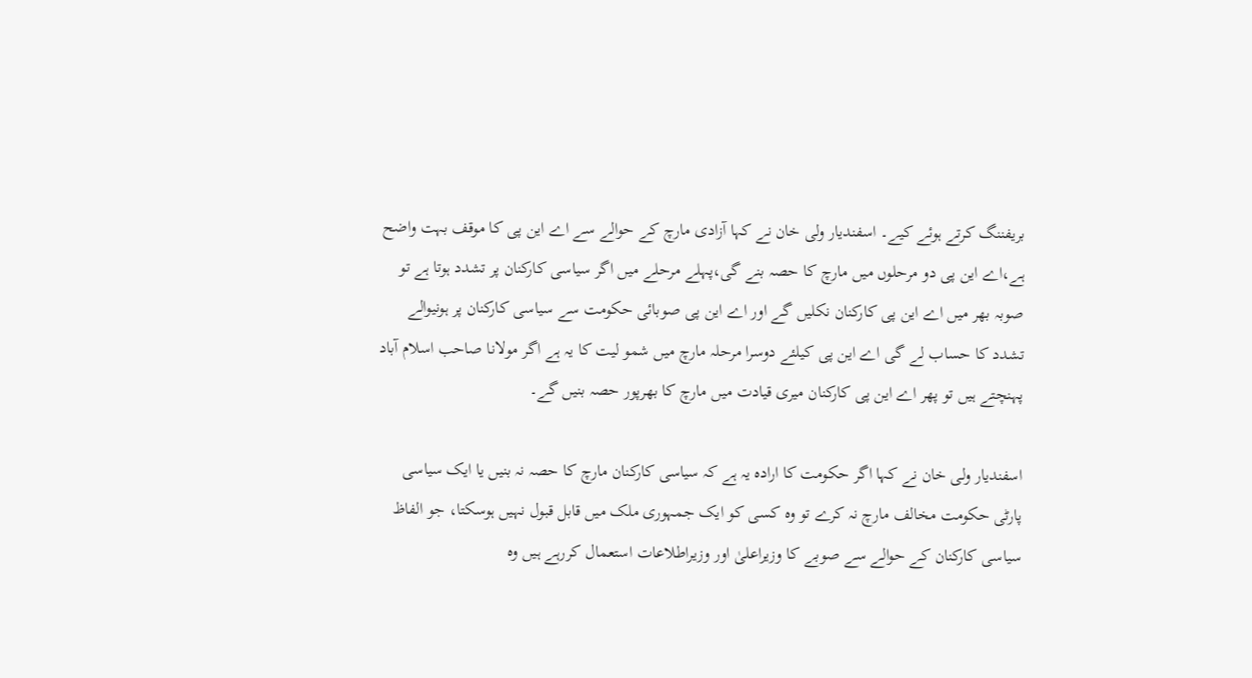بریفننگ کرتے ہوئے کیے۔ اسفندیار ولی خان نے کہا آزادی مارچ کے حوالے سے اے این پی کا موقف بہت واضح ہے،اے این پی دو مرحلوں میں مارچ کا حصہ بنے گی،پہلے مرحلے میں اگر سیاسی کارکنان پر تشدد ہوتا ہے تو صوبہ بھر میں اے این پی کارکنان نکلیں گے اور اے این پی صوبائی حکومت سے سیاسی کارکنان پر ہونیوالے تشدد کا حساب لے گی اے این پی کیلئے دوسرا مرحلہ مارچ میں شمو لیت کا یہ ہے اگر مولانا صاحب اسلام آباد پہنچتے ہیں تو پھر اے این پی کارکنان میری قیادت میں مارچ کا بھرپور حصہ بنیں گے۔

اسفندیار ولی خان نے کہا اگر حکومت کا ارادہ یہ ہے کہ سیاسی کارکنان مارچ کا حصہ نہ بنیں یا ایک سیاسی پارٹی حکومت مخالف مارچ نہ کرے تو وہ کسی کو ایک جمہوری ملک میں قابل قبول نہیں ہوسکتا، جو الفاظ سیاسی کارکنان کے حوالے سے صوبے کا وزیراعلیٰ اور وزیراطلاعات استعمال کررہے ہیں وہ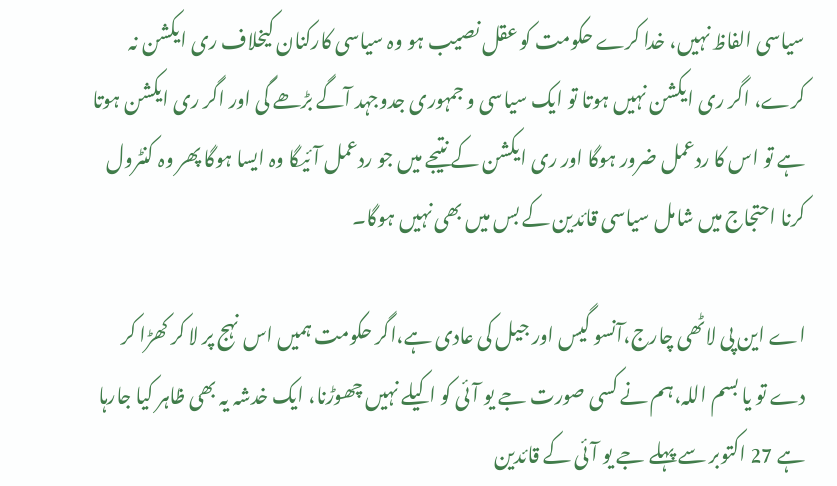سیاسی الفاظ نہیں، خدا کرے حکومت کو عقل نصیب ہو وہ سیاسی کارکنان کیخلاف ری ایکشن نہ کرے، اگر ری ایکشن نہیں ہوتا تو ایک سیاسی و جمہوری جدوجہد آگے بڑھے گی اور اگر ری ایکشن ہوتا ہے تو اس کا ردعمل ضرور ہوگا اور ری ایکشن کے نتیجے میں جو ردعمل آئیگا وہ ایسا ہوگا پھر وہ کنٹرول کرنا احتجاج میں شامل سیاسی قائدین کے بس میں بھی نہیں ہوگا۔

اے این پی لاٹھی چارج،آنسو گیس اور جیل کی عادی ہے،اگر حکومت ہمیں اس نہج پر لا کر کھڑا کر دے تو یا بسم اللہ،ہم نے کسی صورت جے یو آئی کو اکیلے نہیں چھوڑنا، ایک خدشہ یہ بھی ظاہر کیا جارہا ہے 27 اکتوبر سے پہلے جے یو آئی کے قائدین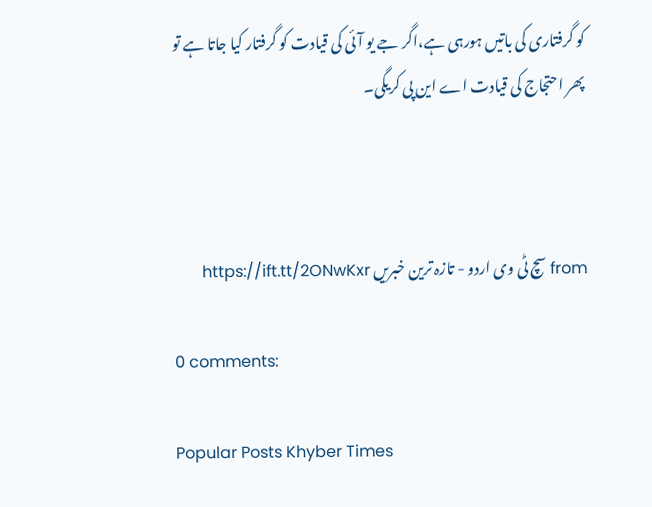کو گرفتاری کی باتیں ہورہی ہے،اگر جے یو آئی کی قیادت کو گرفتار کیا جاتا ہے تو پھر احتجاج کی قیادت اے این پی کریگی۔



from سچ ٹی وی اردو - تازہ ترین خبریں https://ift.tt/2ONwKxr

0 comments:

Popular Posts Khyber Times